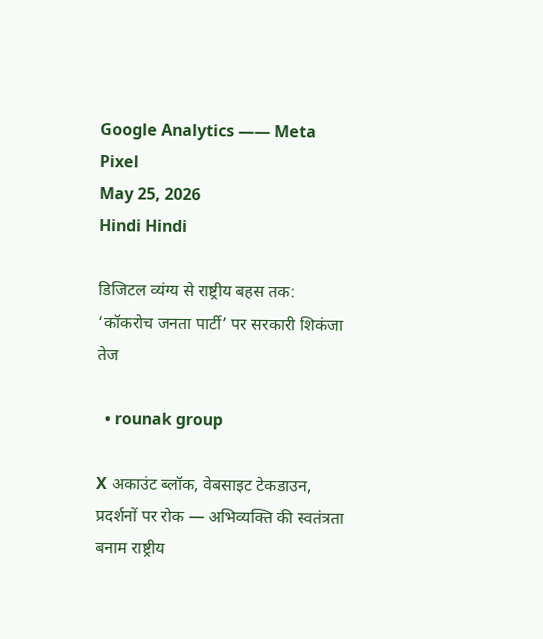Google Analytics —— Meta Pixel
May 25, 2026
Hindi Hindi

डिजिटल व्यंग्य से राष्ट्रीय बहस तक: ‘कॉकरोच जनता पार्टी’ पर सरकारी शिकंजा तेज

  • rounak group

X अकाउंट ब्लॉक, वेबसाइट टेकडाउन, प्रदर्शनों पर रोक — अभिव्यक्ति की स्वतंत्रता बनाम राष्ट्रीय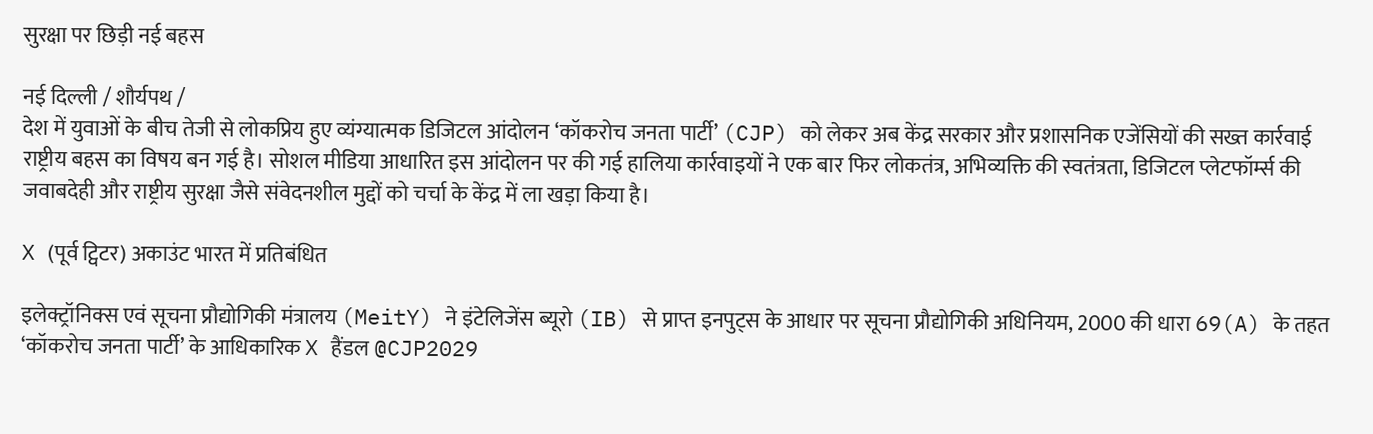सुरक्षा पर छिड़ी नई बहस

नई दिल्ली / शौर्यपथ /
देश में युवाओं के बीच तेजी से लोकप्रिय हुए व्यंग्यात्मक डिजिटल आंदोलन ‘कॉकरोच जनता पार्टी’ (CJP) को लेकर अब केंद्र सरकार और प्रशासनिक एजेंसियों की सख्त कार्रवाई राष्ट्रीय बहस का विषय बन गई है। सोशल मीडिया आधारित इस आंदोलन पर की गई हालिया कार्रवाइयों ने एक बार फिर लोकतंत्र, अभिव्यक्ति की स्वतंत्रता, डिजिटल प्लेटफॉर्म्स की जवाबदेही और राष्ट्रीय सुरक्षा जैसे संवेदनशील मुद्दों को चर्चा के केंद्र में ला खड़ा किया है।

X (पूर्व ट्विटर) अकाउंट भारत में प्रतिबंधित

इलेक्ट्रॉनिक्स एवं सूचना प्रौद्योगिकी मंत्रालय (MeitY) ने इंटेलिजेंस ब्यूरो (IB) से प्राप्त इनपुट्स के आधार पर सूचना प्रौद्योगिकी अधिनियम, 2000 की धारा 69(A) के तहत ‘कॉकरोच जनता पार्टी’ के आधिकारिक X हैंडल @CJP2029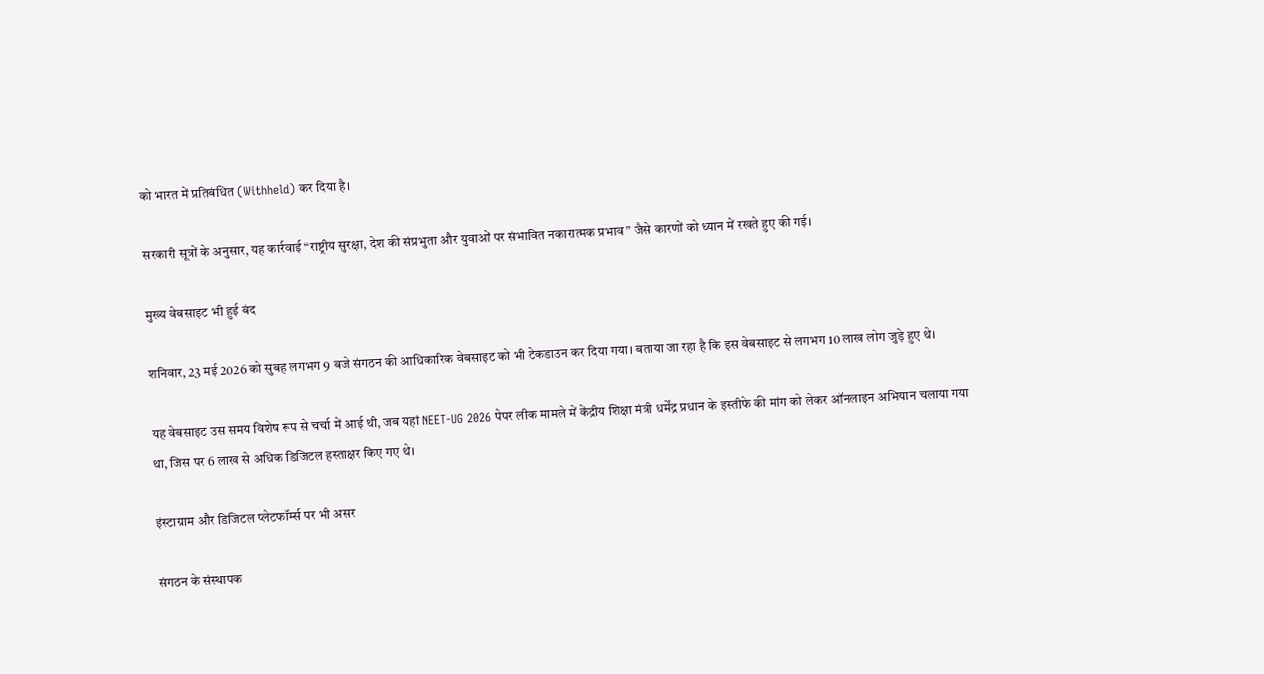को भारत में प्रतिबंधित (Withheld) कर दिया है।

सरकारी सूत्रों के अनुसार, यह कार्रवाई “राष्ट्रीय सुरक्षा, देश की संप्रभुता और युवाओं पर संभावित नकारात्मक प्रभाव” जैसे कारणों को ध्यान में रखते हुए की गई।

मुख्य वेबसाइट भी हुई बंद

शनिवार, 23 मई 2026 को सुबह लगभग 9 बजे संगठन की आधिकारिक वेबसाइट को भी टेकडाउन कर दिया गया। बताया जा रहा है कि इस वेबसाइट से लगभग 10 लाख लोग जुड़े हुए थे।

यह वेबसाइट उस समय विशेष रूप से चर्चा में आई थी, जब यहां NEET-UG 2026 पेपर लीक मामले में केंद्रीय शिक्षा मंत्री धर्मेंद्र प्रधान के इस्तीफे की मांग को लेकर ऑनलाइन अभियान चलाया गया था, जिस पर 6 लाख से अधिक डिजिटल हस्ताक्षर किए गए थे।

इंस्टाग्राम और डिजिटल प्लेटफॉर्म्स पर भी असर

संगठन के संस्थापक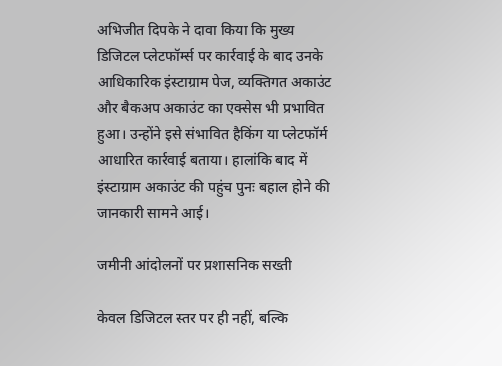अभिजीत दिपके ने दावा किया कि मुख्य डिजिटल प्लेटफॉर्म्स पर कार्रवाई के बाद उनके आधिकारिक इंस्टाग्राम पेज, व्यक्तिगत अकाउंट और बैकअप अकाउंट का एक्सेस भी प्रभावित हुआ। उन्होंने इसे संभावित हैकिंग या प्लेटफॉर्म आधारित कार्रवाई बताया। हालांकि बाद में इंस्टाग्राम अकाउंट की पहुंच पुनः बहाल होने की जानकारी सामने आई।

जमीनी आंदोलनों पर प्रशासनिक सख्ती

केवल डिजिटल स्तर पर ही नहीं, बल्कि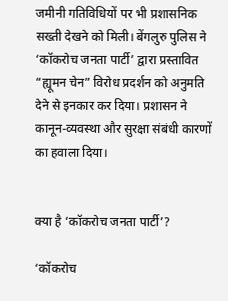जमीनी गतिविधियों पर भी प्रशासनिक सख्ती देखने को मिली। बेंगलुरु पुलिस ने ‘कॉकरोच जनता पार्टी’ द्वारा प्रस्तावित “ह्यूमन चेन” विरोध प्रदर्शन को अनुमति देने से इनकार कर दिया। प्रशासन ने कानून-व्यवस्था और सुरक्षा संबंधी कारणों का हवाला दिया।


क्या है ‘कॉकरोच जनता पार्टी’?

‘कॉकरोच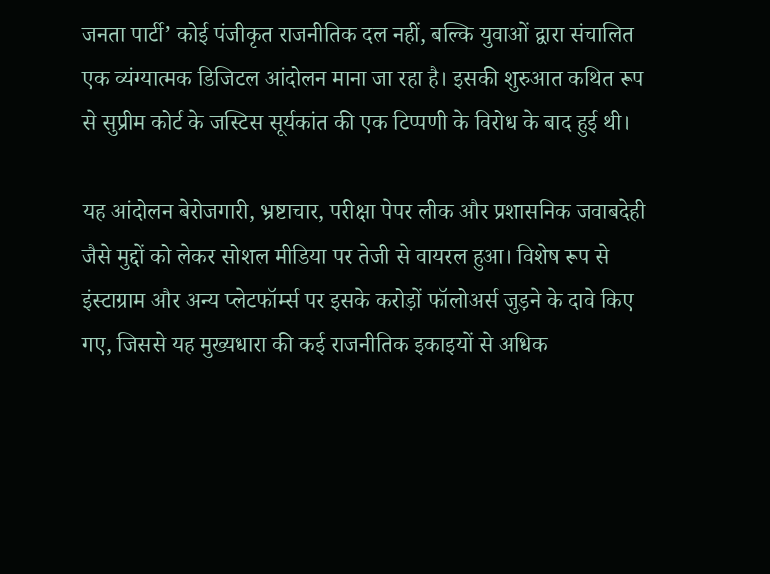जनता पार्टी’ कोई पंजीकृत राजनीतिक दल नहीं, बल्कि युवाओं द्वारा संचालित एक व्यंग्यात्मक डिजिटल आंदोलन माना जा रहा है। इसकी शुरुआत कथित रूप से सुप्रीम कोर्ट के जस्टिस सूर्यकांत की एक टिप्पणी के विरोध के बाद हुई थी।

यह आंदोलन बेरोजगारी, भ्रष्टाचार, परीक्षा पेपर लीक और प्रशासनिक जवाबदेही जैसे मुद्दों को लेकर सोशल मीडिया पर तेजी से वायरल हुआ। विशेष रूप से इंस्टाग्राम और अन्य प्लेटफॉर्म्स पर इसके करोड़ों फॉलोअर्स जुड़ने के दावे किए गए, जिससे यह मुख्यधारा की कई राजनीतिक इकाइयों से अधिक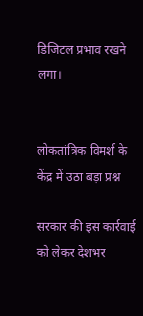डिजिटल प्रभाव रखने लगा।


लोकतांत्रिक विमर्श के केंद्र में उठा बड़ा प्रश्न

सरकार की इस कार्रवाई को लेकर देशभर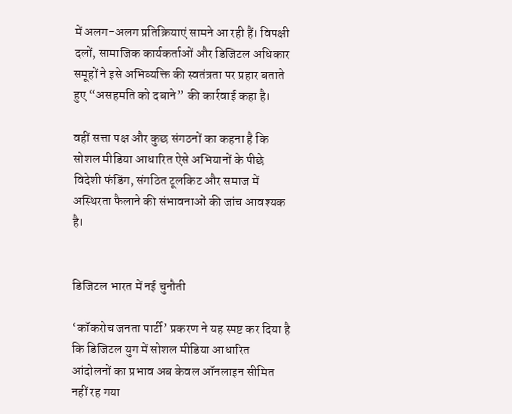में अलग-अलग प्रतिक्रियाएं सामने आ रही हैं। विपक्षी दलों, सामाजिक कार्यकर्ताओं और डिजिटल अधिकार समूहों ने इसे अभिव्यक्ति की स्वतंत्रता पर प्रहार बताते हुए “असहमति को दबाने” की कार्रवाई कहा है।

वहीं सत्ता पक्ष और कुछ संगठनों का कहना है कि सोशल मीडिया आधारित ऐसे अभियानों के पीछे विदेशी फंडिंग, संगठित टूलकिट और समाज में अस्थिरता फैलाने की संभावनाओं की जांच आवश्यक है।


डिजिटल भारत में नई चुनौती

‘कॉकरोच जनता पार्टी’ प्रकरण ने यह स्पष्ट कर दिया है कि डिजिटल युग में सोशल मीडिया आधारित आंदोलनों का प्रभाव अब केवल ऑनलाइन सीमित नहीं रह गया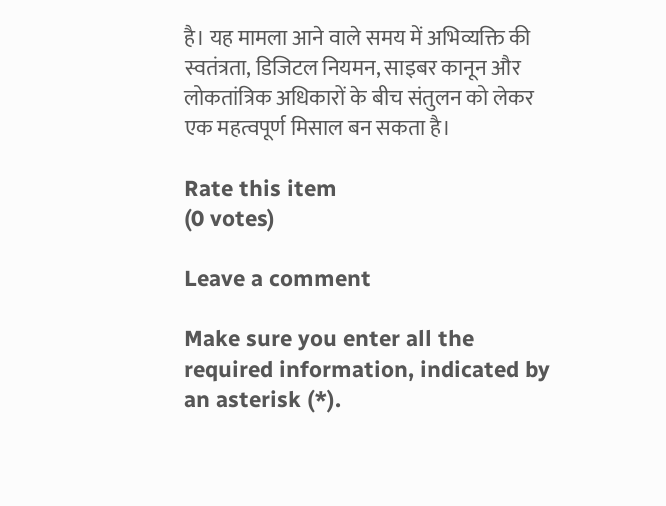है। यह मामला आने वाले समय में अभिव्यक्ति की स्वतंत्रता, डिजिटल नियमन, साइबर कानून और लोकतांत्रिक अधिकारों के बीच संतुलन को लेकर एक महत्वपूर्ण मिसाल बन सकता है।

Rate this item
(0 votes)

Leave a comment

Make sure you enter all the required information, indicated by an asterisk (*).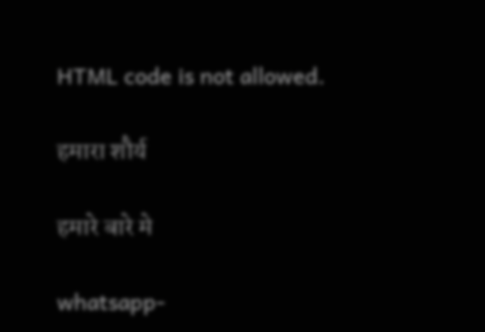HTML code is not allowed.

हमारा शौर्य

हमारे बारे मे

whatsapp-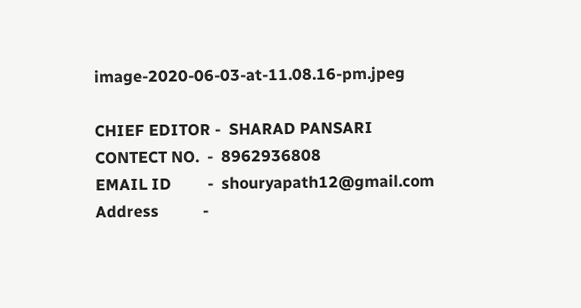image-2020-06-03-at-11.08.16-pm.jpeg

CHIEF EDITOR -  SHARAD PANSARI
CONTECT NO.  -  8962936808
EMAIL ID         -  shouryapath12@gmail.com
Address           -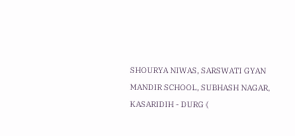SHOURYA NIWAS, SARSWATI GYAN MANDIR SCHOOL, SUBHASH NAGAR, KASARIDIH - DURG (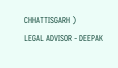CHHATTISGARH )
LEGAL ADVISOR - DEEPAK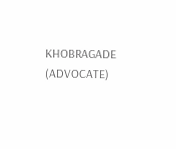KHOBRAGADE (ADVOCATE)